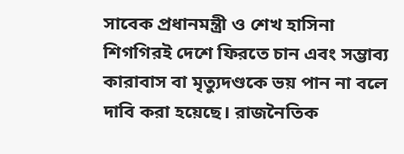সাবেক প্রধানমন্ত্রী ও শেখ হাসিনা শিগগিরই দেশে ফিরতে চান এবং সম্ভাব্য কারাবাস বা মৃত্যুদণ্ডকে ভয় পান না বলে দাবি করা হয়েছে। রাজনৈতিক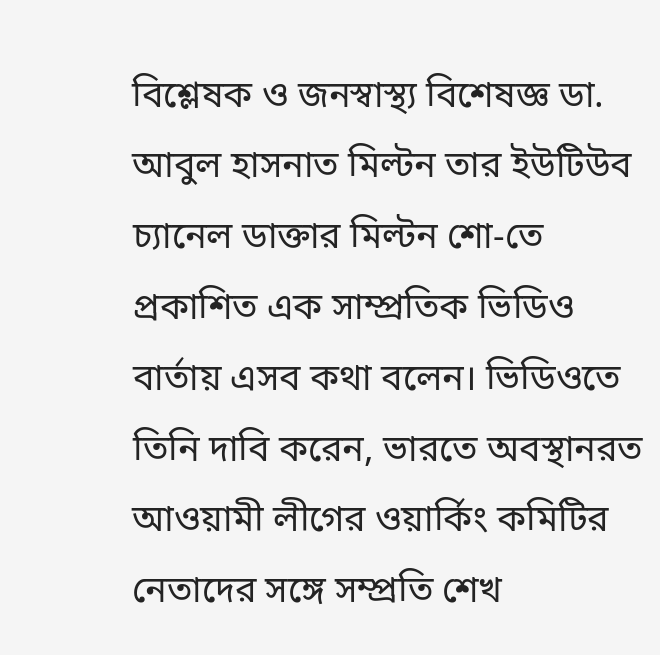বিশ্লেষক ও জনস্বাস্থ্য বিশেষজ্ঞ ডা. আবুল হাসনাত মিল্টন তার ইউটিউব চ্যানেল ডাক্তার মিল্টন শো-তে প্রকাশিত এক সাম্প্রতিক ভিডিও বার্তায় এসব কথা বলেন। ভিডিওতে তিনি দাবি করেন, ভারতে অবস্থানরত আওয়ামী লীগের ওয়ার্কিং কমিটির নেতাদের সঙ্গে সম্প্রতি শেখ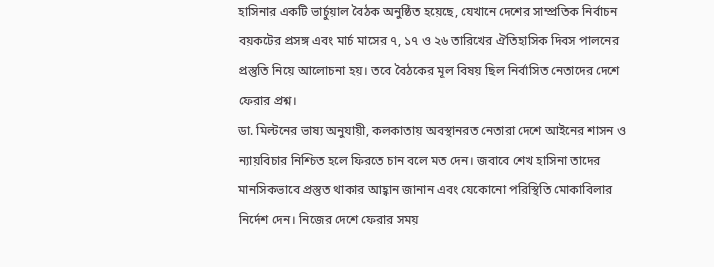হাসিনার একটি ভার্চুয়াল বৈঠক অনুষ্ঠিত হয়েছে, যেখানে দেশের সাম্প্রতিক নির্বাচন বয়কটের প্রসঙ্গ এবং মার্চ মাসের ৭, ১৭ ও ২৬ তারিখের ঐতিহাসিক দিবস পালনের প্রস্তুতি নিয়ে আলোচনা হয়। তবে বৈঠকের মূল বিষয় ছিল নির্বাসিত নেতাদের দেশে ফেরার প্রশ্ন।
ডা. মিল্টনের ভাষ্য অনুযায়ী, কলকাতায় অবস্থানরত নেতারা দেশে আইনের শাসন ও ন্যায়বিচার নিশ্চিত হলে ফিরতে চান বলে মত দেন। জবাবে শেখ হাসিনা তাদের মানসিকভাবে প্রস্তুত থাকার আহ্বান জানান এবং যেকোনো পরিস্থিতি মোকাবিলার নির্দেশ দেন। নিজের দেশে ফেরার সময়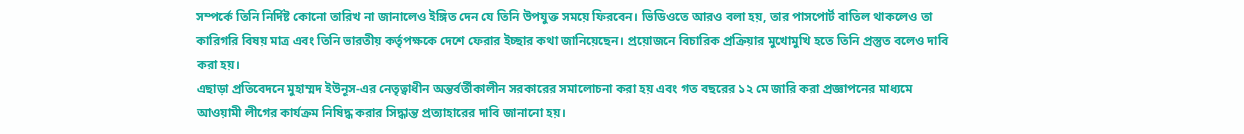সম্পর্কে তিনি নির্দিষ্ট কোনো তারিখ না জানালেও ইঙ্গিত দেন যে তিনি উপযুক্ত সময়ে ফিরবেন। ভিডিওতে আরও বলা হয়, তার পাসপোর্ট বাতিল থাকলেও তা কারিগরি বিষয় মাত্র এবং তিনি ভারতীয় কর্তৃপক্ষকে দেশে ফেরার ইচ্ছার কথা জানিয়েছেন। প্রয়োজনে বিচারিক প্রক্রিয়ার মুখোমুখি হতে তিনি প্রস্তুত বলেও দাবি করা হয়।
এছাড়া প্রতিবেদনে মুহাম্মদ ইউনূস-এর নেতৃত্বাধীন অন্তর্বর্তীকালীন সরকারের সমালোচনা করা হয় এবং গত বছরের ১২ মে জারি করা প্রজ্ঞাপনের মাধ্যমে আওয়ামী লীগের কার্যক্রম নিষিদ্ধ করার সিদ্ধান্ত প্রত্যাহারের দাবি জানানো হয়।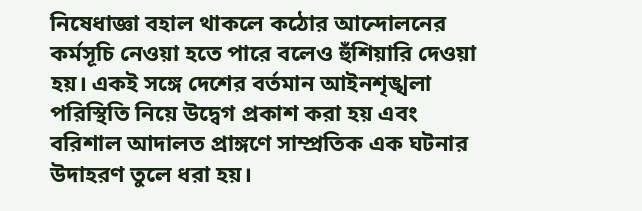নিষেধাজ্ঞা বহাল থাকলে কঠোর আন্দোলনের কর্মসূচি নেওয়া হতে পারে বলেও হুঁশিয়ারি দেওয়া হয়। একই সঙ্গে দেশের বর্তমান আইনশৃঙ্খলা পরিস্থিতি নিয়ে উদ্বেগ প্রকাশ করা হয় এবং বরিশাল আদালত প্রাঙ্গণে সাম্প্রতিক এক ঘটনার উদাহরণ তুলে ধরা হয়।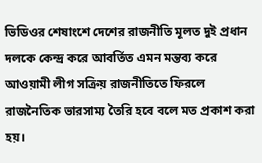ভিডিওর শেষাংশে দেশের রাজনীতি মূলত দুই প্রধান দলকে কেন্দ্র করে আবর্তিত এমন মন্তব্য করে আওয়ামী লীগ সক্রিয় রাজনীতিতে ফিরলে রাজনৈতিক ভারসাম্য তৈরি হবে বলে মত প্রকাশ করা হয়।